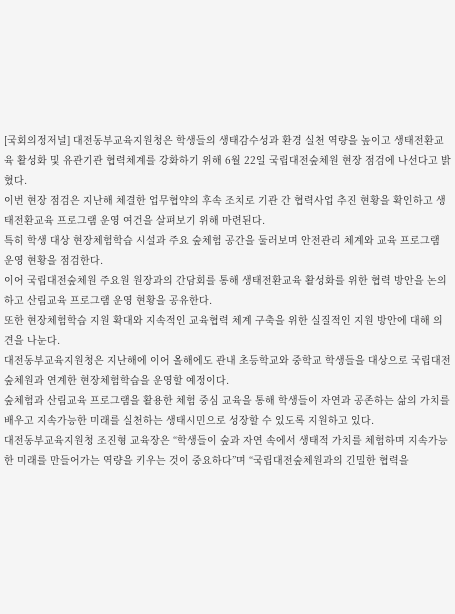[국회의정저널] 대전동부교육지원청은 학생들의 생태감수성과 환경 실천 역량을 높이고 생태전환교육 활성화 및 유관기관 협력체계를 강화하기 위해 6월 22일 국립대전숲체원 현장 점검에 나선다고 밝혔다.
이번 현장 점검은 지난해 체결한 업무협약의 후속 조치로 기관 간 협력사업 추진 현황을 확인하고 생태전환교육 프로그램 운영 여건을 살펴보기 위해 마련된다.
특히 학생 대상 현장체험학습 시설과 주요 숲체험 공간을 둘러보며 안전관리 체계와 교육 프로그램 운영 현황을 점검한다.
이어 국립대전숲체원 주요원 원장과의 간담회를 통해 생태전환교육 활성화를 위한 협력 방안을 논의하고 산림교육 프로그램 운영 현황을 공유한다.
또한 현장체험학습 지원 확대와 지속적인 교육협력 체계 구축을 위한 실질적인 지원 방안에 대해 의견을 나눈다.
대전동부교육지원청은 지난해에 이어 올해에도 관내 초등학교와 중학교 학생들을 대상으로 국립대전숲체원과 연계한 현장체험학습을 운영할 예정이다.
숲체험과 산림교육 프로그램을 활용한 체험 중심 교육을 통해 학생들이 자연과 공존하는 삶의 가치를 배우고 지속가능한 미래를 실천하는 생태시민으로 성장할 수 있도록 지원하고 있다.
대전동부교육지원청 조진형 교육장은 “학생들이 숲과 자연 속에서 생태적 가치를 체험하며 지속가능한 미래를 만들어가는 역량을 키우는 것이 중요하다”며 “국립대전숲체원과의 긴밀한 협력을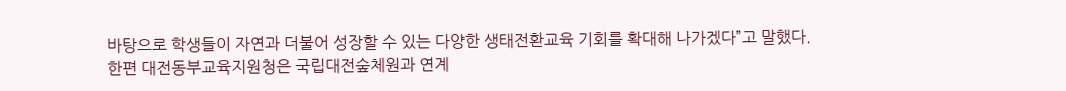바탕으로 학생들이 자연과 더불어 성장할 수 있는 다양한 생태전환교육 기회를 확대해 나가겠다”고 말했다.
한편 대전동부교육지원청은 국립대전숲체원과 연계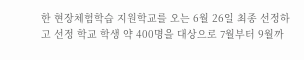한 현장체험학습 지원학교를 오는 6월 26일 최종 선정하고 선정 학교 학생 약 400명을 대상으로 7월부터 9월까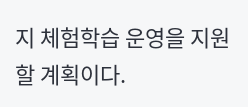지 체험학습 운영을 지원할 계획이다.